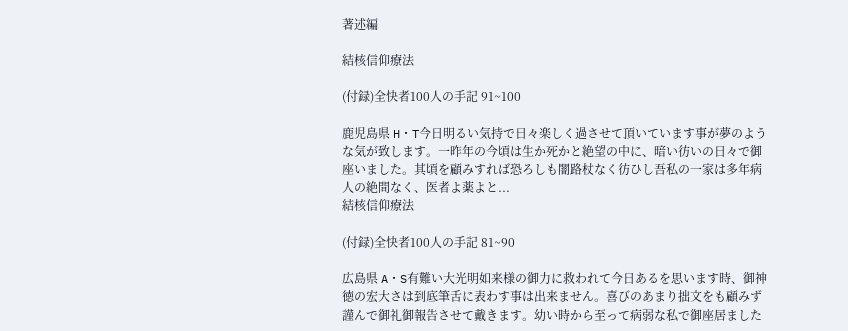著述編

結核信仰療法

(付録)全快者100人の手記 91~100

鹿児島県 H・T今日明るい気持で日々楽しく過させて頂いています事が夢のような気が致します。一昨年の今頃は生か死かと絶望の中に、暗い彷いの日々で御座いました。其頃を顧みすれば恐ろしも闇路杖なく彷ひし吾私の一家は多年病人の絶間なく、医者よ薬よと...
結核信仰療法

(付録)全快者100人の手記 81~90

広島県 A・S有難い大光明如来様の御力に救われて今日あるを思います時、御神徳の宏大さは到底筆舌に表わす事は出来ません。喜びのあまり拙文をも顧みず謹んで御礼御報告させて戴きます。幼い時から至って病弱な私で御座居ました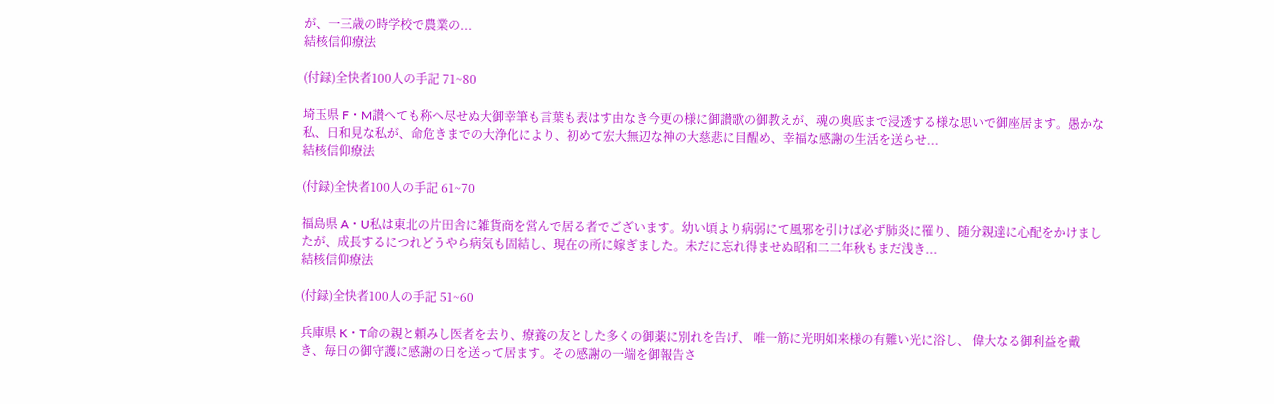が、一三歳の時学校で農業の...
結核信仰療法

(付録)全快者100人の手記 71~80

埼玉県 F・M讃へても称へ尽せぬ大御幸筆も言葉も表はす由なき今更の様に御讃歌の御教えが、魂の奥底まで浸透する様な思いで御座居ます。愚かな私、日和見な私が、命危きまでの大浄化により、初めて宏大無辺な神の大慈悲に目醒め、幸福な感謝の生活を送らせ...
結核信仰療法

(付録)全快者100人の手記 61~70

福島県 A・U私は東北の片田舎に雑貨商を営んで居る者でございます。幼い頃より病弱にて風邪を引けば必ず肺炎に罹り、随分親達に心配をかけましたが、成長するにつれどうやら病気も固結し、現在の所に嫁ぎました。未だに忘れ得ませぬ昭和二二年秋もまだ浅き...
結核信仰療法

(付録)全快者100人の手記 51~60

兵庫県 K・T命の親と頼みし医者を去り、療養の友とした多くの御薬に別れを告げ、 唯一筋に光明如来様の有難い光に浴し、 偉大なる御利益を戴き、毎日の御守護に感謝の日を送って居ます。その感謝の一端を御報告さ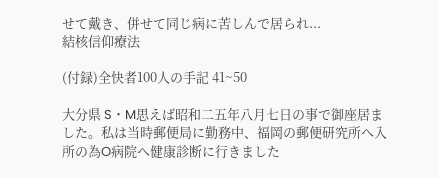せて戴き、併せて同じ病に苦しんで居られ...
結核信仰療法

(付録)全快者100人の手記 41~50

大分県 S・M思えば昭和二五年八月七日の事で御座居ました。私は当時郵便局に勤務中、福岡の郵便研究所へ入所の為O病院へ健康診断に行きました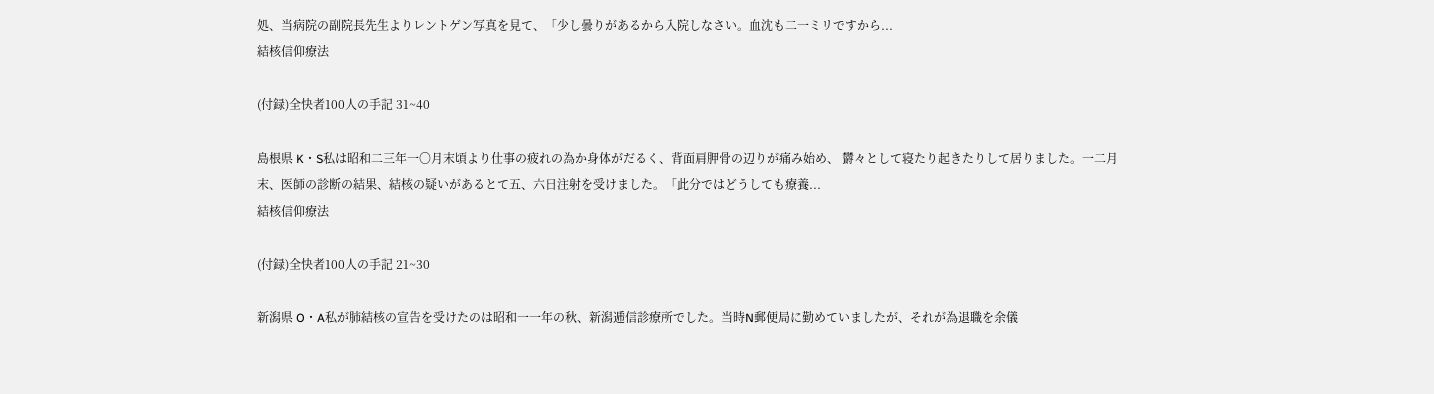処、当病院の副院長先生よりレントゲン写真を見て、「少し曇りがあるから入院しなさい。血沈も二一ミリですから...
結核信仰療法

(付録)全快者100人の手記 31~40

島根県 K・S私は昭和二三年一〇月末頃より仕事の疲れの為か身体がだるく、背面肩胛骨の辺りが痛み始め、 欝々として寝たり起きたりして居りました。一二月末、医師の診断の結果、結核の疑いがあるとて五、六日注射を受けました。「此分ではどうしても療養...
結核信仰療法

(付録)全快者100人の手記 21~30

新潟県 O・A私が肺結核の宣告を受けたのは昭和一一年の秋、新潟逓信診療所でした。当時N郵便局に勤めていましたが、それが為退職を余儀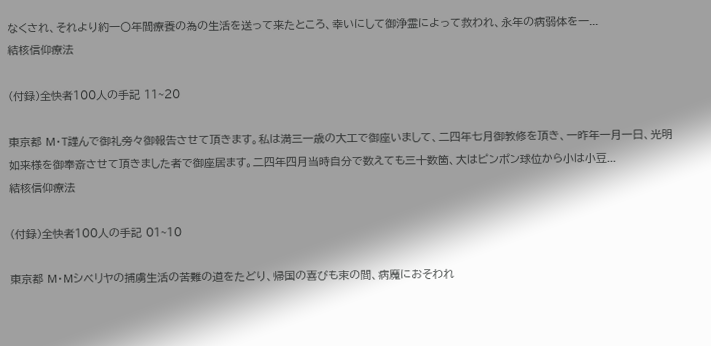なくされ、それより約一〇年間療養の為の生活を送って来たところ、幸いにして御浄霊によって救われ、永年の病弱体を一...
結核信仰療法

(付録)全快者100人の手記 11~20

東京都 M・T謹んで御礼旁々御報告させて頂きます。私は満三一歳の大工で御座いまして、二四年七月御教修を頂き、一昨年一月一日、光明如来様を御奉斎させて頂きました者で御座居ます。二四年四月当時自分で数えても三十数箇、大はピンポン球位から小は小豆...
結核信仰療法

(付録)全快者100人の手記 01~10

東京都 M・Mシベリヤの捕虜生活の苦難の道をたどり、帰国の喜びも束の間、病魔におそわれ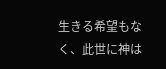生きる希望もなく、此世に神は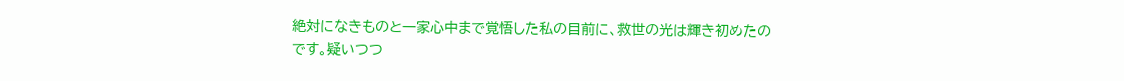絶対になきものと一家心中まで覚悟した私の目前に、救世の光は輝き初めたのです。疑いつつ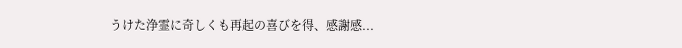うけた浄霊に奇しくも再起の喜びを得、感謝感...